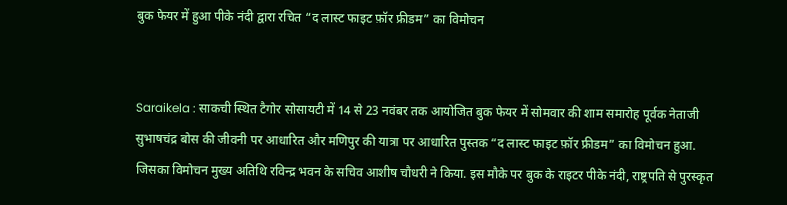बुक फेयर में हुआ पीके नंदी द्वारा रचित “द लास्ट फाइट फ़ॉर फ्रीडम” का विमोचन


Saraikela : साकची स्थित टैगोर सोसायटी में 14 से 23 नवंबर तक आयोजित बुक फेयर में सोमवार की शाम समारोह पूर्वक नेताजी सुभाषचंद्र बोस की जीवनी पर आधारित और मणिपुर की यात्रा पर आधारित पुस्तक “द लास्ट फाइट फ़ॉर फ्रीडम” का विमोचन हुआ. जिसका विमोचन मुख्य अतिथि रविन्द्र भवन के सचिव आशीष चौधरी ने किया. इस मौके पर बुक के राइटर पीके नंदी, राष्ट्रपति से पुरस्कृत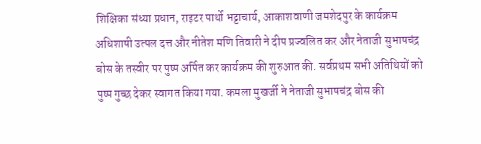शिक्षिका संध्या प्रधान, राइटर पार्थो भट्टाचार्य, आकाशवाणी जमशेदपुर के कार्यक्रम अधिशाषी उत्पल दत्त और नीतेश मणि तिवारी ने दीप प्रज्वलित कर और नेताजी सुभाषचंद्र बोस के तस्वीर पर पुष्प अर्पित कर कार्यक्रम की शुरुआत की. सर्वप्रथम सभी अतिथियों को पुष्प गुच्छ देकर स्वागत किया गया. कमला मुखर्जी ने नेताजी सुभाषचंद्र बोस की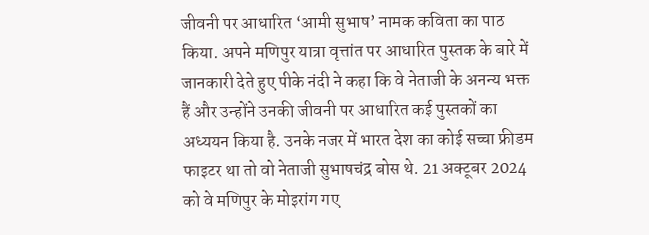जीवनी पर आधारित ‘आमी सुभाष’ नामक कविता का पाठ किया. अपने मणिपुर यात्रा वृत्तांत पर आधारित पुस्तक के बारे में जानकारी देते हुए पीके नंदी ने कहा कि वे नेताजी के अनन्य भक्त हैं और उन्होंने उनकी जीवनी पर आधारित कई पुस्तकों का अध्ययन किया है. उनके नजर में भारत देश का कोई सच्चा फ्रीडम फाइटर था तो वो नेताजी सुभाषचंद्र बोस थे. 21 अक्टूबर 2024 को वे मणिपुर के मोइरांग गए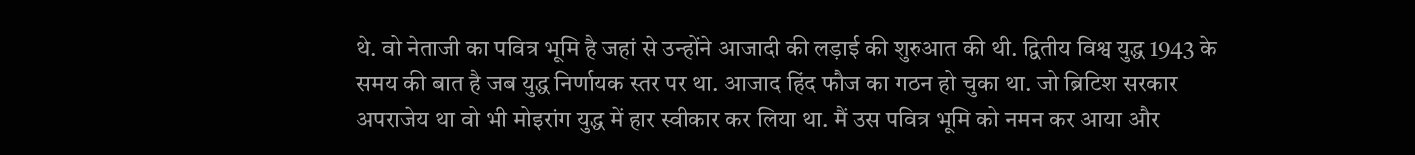थे. वो नेताजी का पवित्र भूमि है जहां से उन्होंने आजादी की लड़ाई की शुरुआत की थी. द्वितीय विश्व युद्ध 1943 के समय की बात है जब युद्ध निर्णायक स्तर पर था. आजाद हिंद फौज का गठन हो चुका था. जो ब्रिटिश सरकार अपराजेय था वो भी मोइरांग युद्ध में हार स्वीकार कर लिया था. मैं उस पवित्र भूमि को नमन कर आया और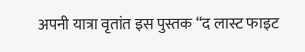अपनी यात्रा वृतांत इस पुस्तक “द लास्ट फाइट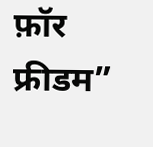फ़ॉर फ्रीडम”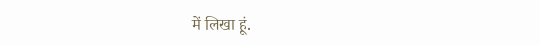में लिखा हूं.